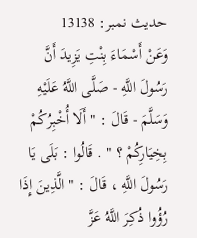حدیث نمبر: 13138
وَعَنْ أَسْمَاءَ بِنْتِ يَزِيدَ أَنَّ رَسُولَ اللَّهِ - صَلَّى اللَّهُ عَلَيْهِ وَسَلَّمَ - قَالَ : " أَلَا أُخْبِرُكُمْ بِخِيَارِكُمْ ؟ " . قَالُوا : بَلَى يَا رَسُولَ اللَّهِ ، قَالَ : " الَّذِينَ إِذَا رُؤُوا ذُكِرَ اللَّهُ عَزَّ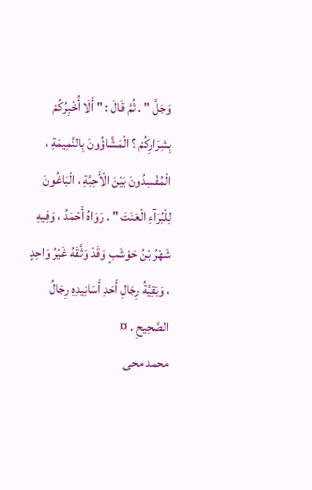وَجَلَّ " . ثُمَّ قَالَ : " أَلَا أُخْبِرُكُمْ بِشِرَارِكُمْ ؟ الْمَشَّاؤُونَ بِالنَّمِيمَةِ ، الْمُفْسِدُونَ بَيْنَ الْأَحِبَّةِ ، الْبَاغُونَ لِلْبُرَآءِ الْعَنَتَ " . رَوَاهُ أَحْمَدُ ، وَفِيهِ شَهْرُ بْنُ حَوْشَبٍ وَقَدْ وَثَّقَهُ غَيْرُ وَاحِدٍ ، وَبَقِيَّةُ رِجَالِ أَحَدِ أَسَانِيدِهِ رِجَالُ الصَّحِيحِ . ¤
محمد محی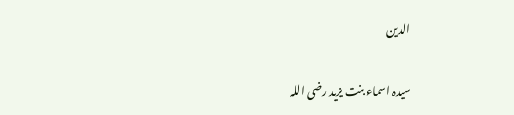الدین

سیدہ اسماء بنت یزید رضی اللہ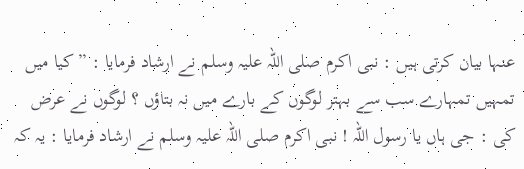عنہا بیان کرتی ہیں : نبی اکرم صلی اللہ علیہ وسلم نے ارشاد فرمایا : ” کیا میں تمہیں تمہارے سب سے بہتر لوگوں کے بارے میں نہ بتاؤں ؟ لوگوں نے عرض کی : جی ہاں یا رسول اللہ ! نبی اکرم صلی اللہ علیہ وسلم نے ارشاد فرمایا : یہ کہ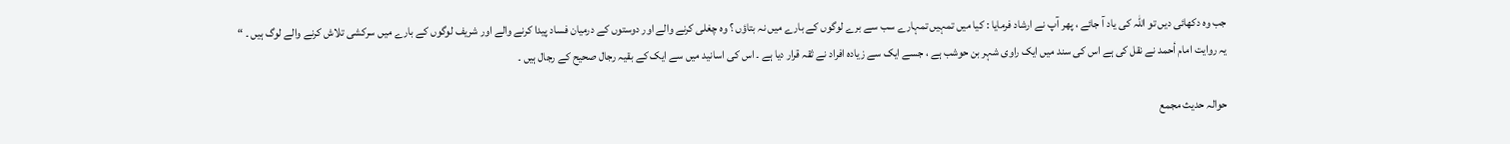جب وہ دکھائی دیں تو اللہ کی یاد آ جائے ، پھر آپ نے ارشاد فرمایا : کیا میں تمہیں تمہارے سب سے برے لوگوں کے بارے میں نہ بتاؤں ؟ وہ چغلی کرنے والے اور دوستوں کے درمیان فساد پیدا کرنے والے اور شریف لوگوں کے بارے میں سرکشی تلاش کرنے والے لوگ ہیں ۔ “
یہ روایت امام أحمد نے نقل کی ہے اس کی سند میں ایک راوی شہر بن حوشب ہے ، جسے ایک سے زیادہ افراد نے ثقہ قرار دیا ہے ۔ اس کی اسانید میں سے ایک کے بقیہ رجال صحیح کے رجال ہیں ۔

حوالہ حدیث مجمع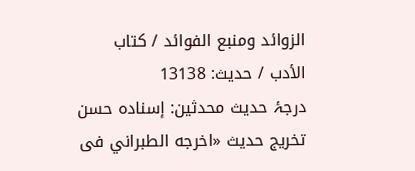الزوائد ومنبع الفوائد / كتاب الأدب / حدیث: 13138
درجۂ حدیث محدثین: إسنادہ حسن
تخریج حدیث «اخرجه الطبراني فى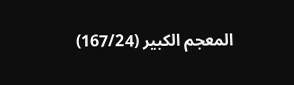المعجم الكبير (167/24)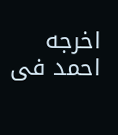اخرجه احمد فى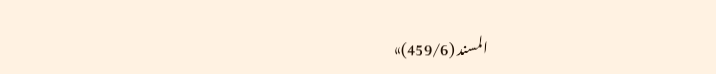المسند (459/6)»